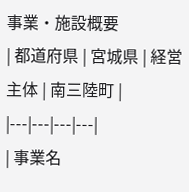事業・施設概要
| 都道府県 | 宮城県 | 経営主体 | 南三陸町 |
|---|---|---|---|
| 事業名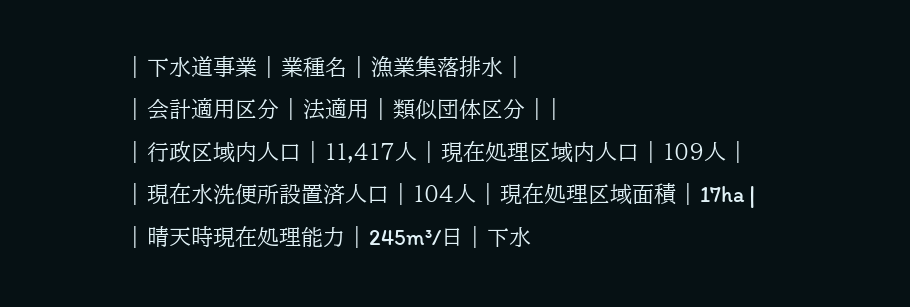| 下水道事業 | 業種名 | 漁業集落排水 |
| 会計適用区分 | 法適用 | 類似団体区分 | |
| 行政区域内人口 | 11,417人 | 現在処理区域内人口 | 109人 |
| 現在水洗便所設置済人口 | 104人 | 現在処理区域面積 | 17ha |
| 晴天時現在処理能力 | 245m³/日 | 下水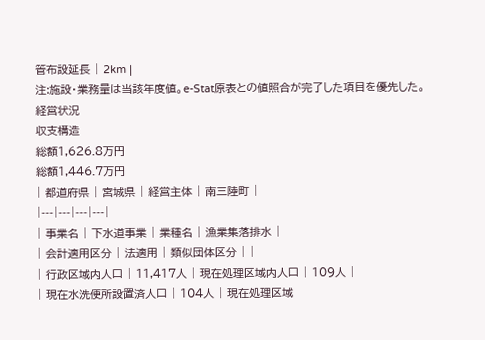管布設延長 | 2km |
注:施設・業務量は当該年度値。e-Stat原表との値照合が完了した項目を優先した。
経営状況
収支構造
総額1,626.8万円
総額1,446.7万円
| 都道府県 | 宮城県 | 経営主体 | 南三陸町 |
|---|---|---|---|
| 事業名 | 下水道事業 | 業種名 | 漁業集落排水 |
| 会計適用区分 | 法適用 | 類似団体区分 | |
| 行政区域内人口 | 11,417人 | 現在処理区域内人口 | 109人 |
| 現在水洗便所設置済人口 | 104人 | 現在処理区域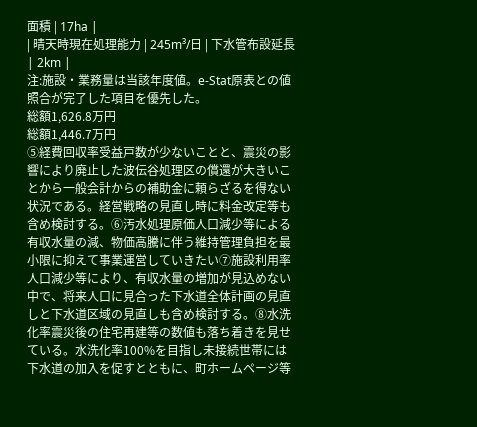面積 | 17ha |
| 晴天時現在処理能力 | 245m³/日 | 下水管布設延長 | 2km |
注:施設・業務量は当該年度値。e-Stat原表との値照合が完了した項目を優先した。
総額1,626.8万円
総額1,446.7万円
⑤経費回収率受益戸数が少ないことと、震災の影響により廃止した波伝谷処理区の償還が大きいことから一般会計からの補助金に頼らざるを得ない状況である。経営戦略の見直し時に料金改定等も含め検討する。⑥汚水処理原価人口減少等による有収水量の減、物価高騰に伴う維持管理負担を最小限に抑えて事業運営していきたい⑦施設利用率人口減少等により、有収水量の増加が見込めない中で、将来人口に見合った下水道全体計画の見直しと下水道区域の見直しも含め検討する。⑧水洗化率震災後の住宅再建等の数値も落ち着きを見せている。水洗化率100%を目指し未接続世帯には下水道の加入を促すとともに、町ホームページ等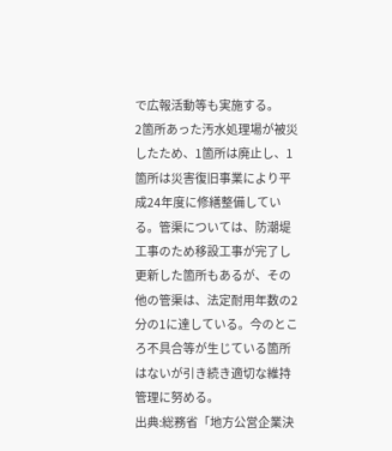で広報活動等も実施する。
2箇所あった汚水処理場が被災したため、1箇所は廃止し、1箇所は災害復旧事業により平成24年度に修繕整備している。管渠については、防潮堤工事のため移設工事が完了し更新した箇所もあるが、その他の管渠は、法定耐用年数の2分の1に達している。今のところ不具合等が生じている箇所はないが引き続き適切な維持管理に努める。
出典:総務省「地方公営企業決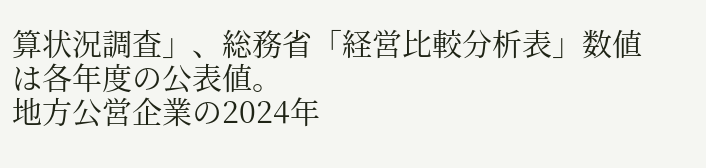算状況調査」、総務省「経営比較分析表」数値は各年度の公表値。
地方公営企業の2024年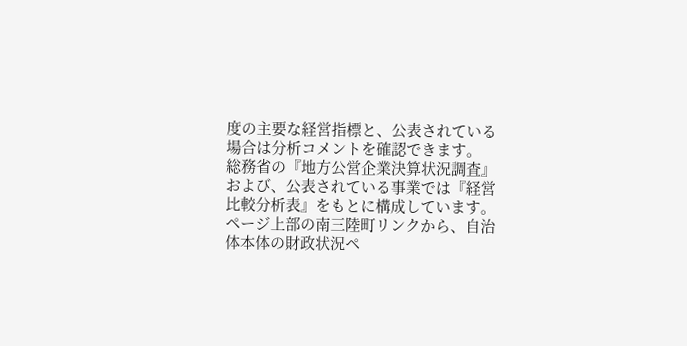度の主要な経営指標と、公表されている場合は分析コメントを確認できます。
総務省の『地方公営企業決算状況調査』および、公表されている事業では『経営比較分析表』をもとに構成しています。
ページ上部の南三陸町リンクから、自治体本体の財政状況ペ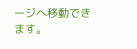ージへ移動できます。